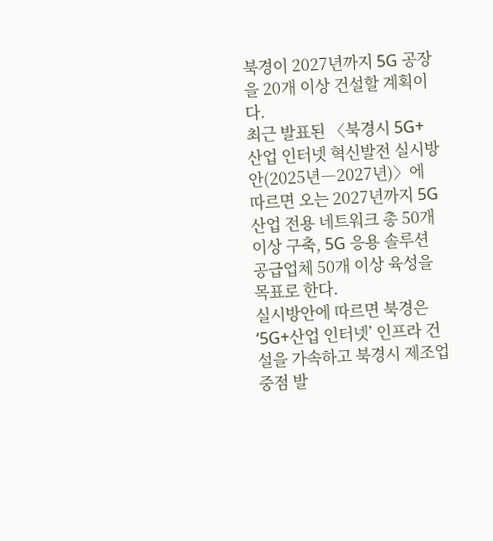북경이 2027년까지 5G 공장을 20개 이상 건설할 계획이다.
최근 발표된 〈북경시 5G+산업 인터넷 혁신발전 실시방안(2025년―2027년)〉에 따르면 오는 2027년까지 5G산업 전용 네트워크 총 50개 이상 구축, 5G 응용 솔루션 공급업체 50개 이상 육성을 목표로 한다.
실시방안에 따르면 북경은 ‘5G+산업 인터넷’ 인프라 건설을 가속하고 북경시 제조업 중점 발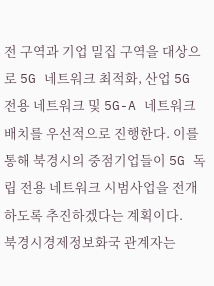전 구역과 기업 밀집 구역을 대상으로 5G 네트워크 최적화, 산업 5G 전용 네트워크 및 5G-A 네트워크 배치를 우선적으로 진행한다. 이를 통해 북경시의 중점기업들이 5G 독립 전용 네트워크 시범사업을 전개하도록 추진하겠다는 계획이다.
북경시경제정보화국 관계자는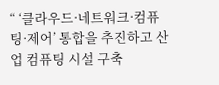“ ‘클라우드·네트워크·컴퓨팅·제어’ 통합을 추진하고 산업 컴퓨팅 시설 구축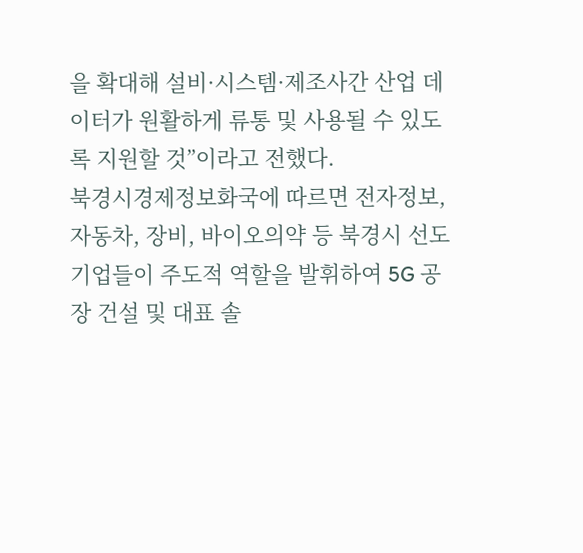을 확대해 설비·시스템·제조사간 산업 데이터가 원활하게 류통 및 사용될 수 있도록 지원할 것”이라고 전했다.
북경시경제정보화국에 따르면 전자정보, 자동차, 장비, 바이오의약 등 북경시 선도기업들이 주도적 역할을 발휘하여 5G 공장 건설 및 대표 솔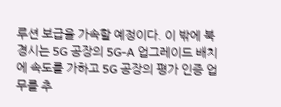루션 보급을 가속할 예정이다. 이 밖에 북경시는 5G 공장의 5G-A 업그레이드 배치에 속도를 가하고 5G 공장의 평가 인증 업무를 추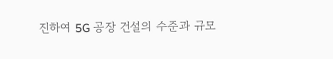진하여 5G 공장 건설의 수준과 규모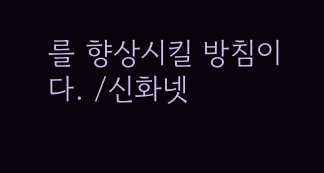를 향상시킬 방침이다. /신화넷